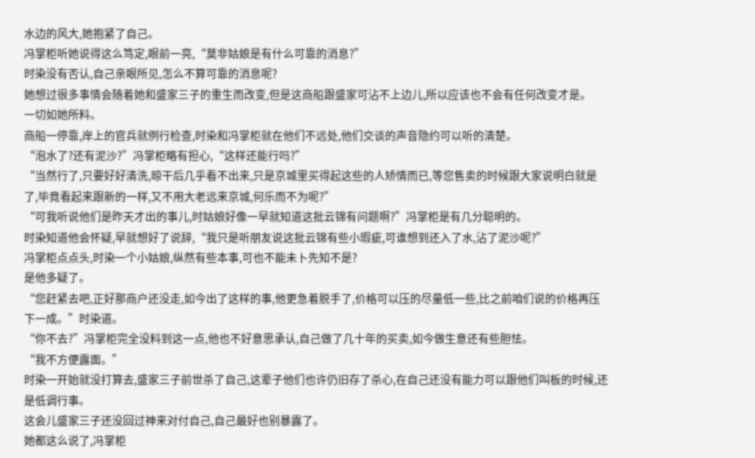水边的风大,她抱紧了自己。
冯掌柜听她说得这么笃定,眼前一亮,“莫非姑娘是有什么可靠的消息?”
时染没有否认,自己亲眼所见,怎么不算可靠的消息呢?
她想过很多事情会随着她和盛家三子的重生而改变,但是这商船跟盛家可沾不上边儿,所以应该也不会有任何改变才是。
一切如她所料。
商船一停靠,岸上的官兵就例行检查,时染和冯掌柜就在他们不远处,他们交谈的声音隐约可以听的清楚。
“泡水了?还有泥沙?”冯掌柜略有担心,“这样还能行吗?”
“当然行了,只要好好清洗,晾干后几乎看不出来,只是京城里买得起这些的人矫情而已,等您售卖的时候跟大家说明白就是了,毕竟看起来跟新的一样,又不用大老远来京城,何乐而不为呢?”
“可我听说他们是昨天才出的事儿,时姑娘好像一早就知道这批云锦有问题啊?”冯掌柜是有几分聪明的。
时染知道他会怀疑,早就想好了说辞,“我只是听朋友说这批云锦有些小瑕疵,可谁想到还入了水,沾了泥沙呢?”
冯掌柜点点头,时染一个小姑娘,纵然有些本事,可也不能未卜先知不是?
是他多疑了。
“您赶紧去吧,正好那商户还没走,如今出了这样的事,他更急着脱手了,价格可以压的尽量低一些,比之前咱们说的价格再压下一成。”时染道。
“你不去?”冯掌柜完全没料到这一点,他也不好意思承认,自己做了几十年的买卖,如今做生意还有些胆怯。
“我不方便露面。”
时染一开始就没打算去,盛家三子前世杀了自己,这辈子他们也许仍旧存了杀心,在自己还没有能力可以跟他们叫板的时候,还是低调行事。
这会儿盛家三子还没回过神来对付自己,自己最好也别暴露了。
她都这么说了,冯掌柜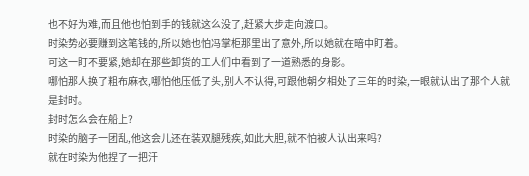也不好为难,而且他也怕到手的钱就这么没了,赶紧大步走向渡口。
时染势必要赚到这笔钱的,所以她也怕冯掌柜那里出了意外,所以她就在暗中盯着。
可这一盯不要紧,她却在那些卸货的工人们中看到了一道熟悉的身影。
哪怕那人换了粗布麻衣,哪怕他压低了头,别人不认得,可跟他朝夕相处了三年的时染,一眼就认出了那个人就是封时。
封时怎么会在船上?
时染的脑子一团乱,他这会儿还在装双腿残疾,如此大胆,就不怕被人认出来吗?
就在时染为他捏了一把汗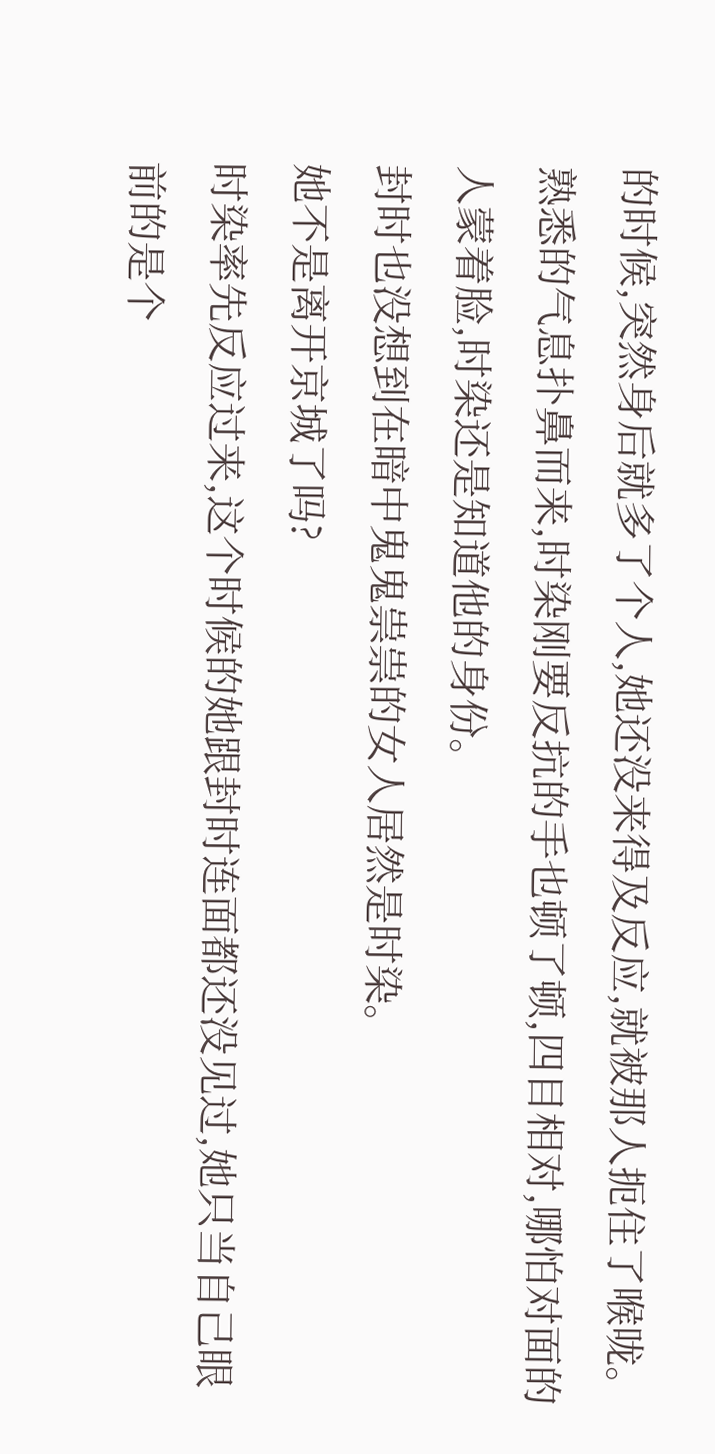的时候,突然身后就多了个人,她还没来得及反应,就被那人扼住了喉咙。
熟悉的气息扑鼻而来,时染刚要反抗的手也顿了顿,四目相对,哪怕对面的人蒙着脸,时染还是知道他的身份。
封时也没想到在暗中鬼鬼祟祟的女人居然是时染。
她不是离开京城了吗?
时染率先反应过来,这个时候的她跟封时连面都还没见过,她只当自己眼前的是个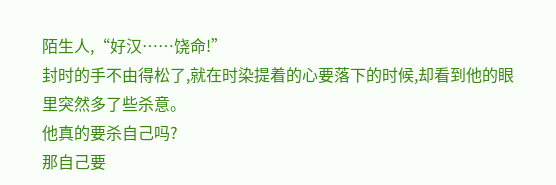陌生人,“好汉……饶命!”
封时的手不由得松了,就在时染提着的心要落下的时候,却看到他的眼里突然多了些杀意。
他真的要杀自己吗?
那自己要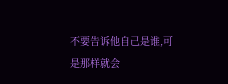不要告诉他自己是谁,可是那样就会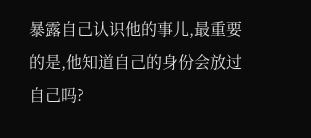暴露自己认识他的事儿,最重要的是,他知道自己的身份会放过自己吗?